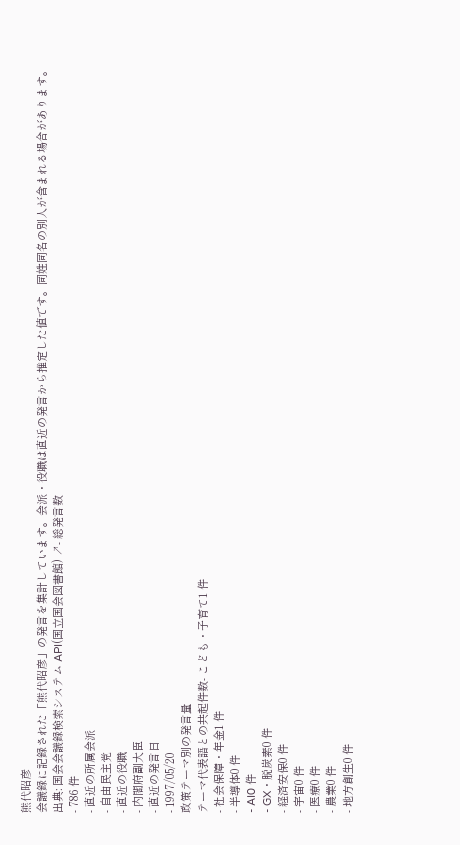熊代昭彦
会議録に記録された「熊代昭彦」の発言を集計しています。会派・役職は直近の発言から推定した値です。同姓同名の別人が含まれる場合があります。
出典: 国会会議録検索システム API(国立国会図書館) ↗- 総発言数
- 786 件
- 直近の所属会派
- 自由民主党
- 直近の役職
- 内閣府副大臣
- 直近の発言日
- 1997/05/20
政策テーマ別の発言量
テーマ代表語との共起件数- こども・子育て1 件
- 社会保障・年金1 件
- 半導体0 件
- AI0 件
- GX・脱炭素0 件
- 経済安保0 件
- 宇宙0 件
- 医療0 件
- 農業0 件
- 地方創生0 件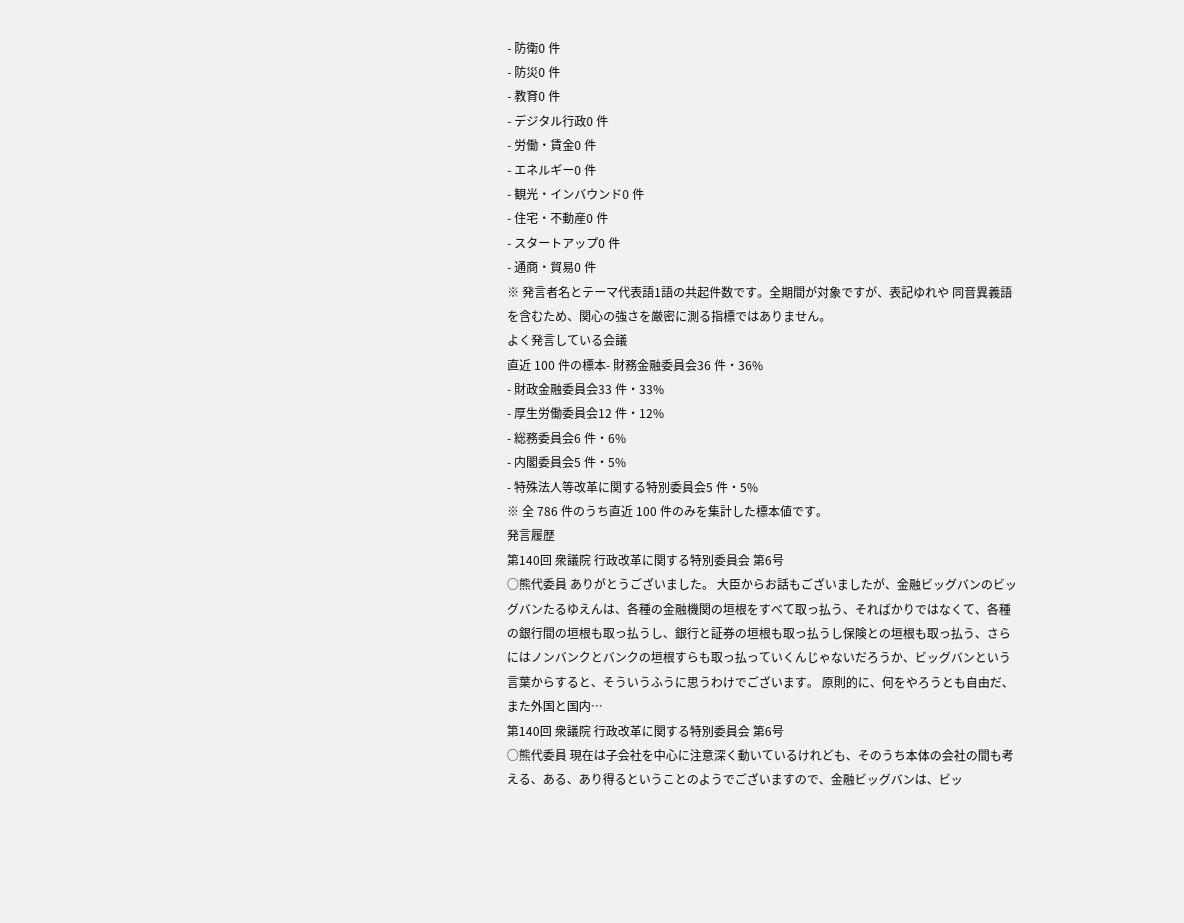- 防衛0 件
- 防災0 件
- 教育0 件
- デジタル行政0 件
- 労働・賃金0 件
- エネルギー0 件
- 観光・インバウンド0 件
- 住宅・不動産0 件
- スタートアップ0 件
- 通商・貿易0 件
※ 発言者名とテーマ代表語1語の共起件数です。全期間が対象ですが、表記ゆれや 同音異義語を含むため、関心の強さを厳密に測る指標ではありません。
よく発言している会議
直近 100 件の標本- 財務金融委員会36 件・36%
- 財政金融委員会33 件・33%
- 厚生労働委員会12 件・12%
- 総務委員会6 件・6%
- 内閣委員会5 件・5%
- 特殊法人等改革に関する特別委員会5 件・5%
※ 全 786 件のうち直近 100 件のみを集計した標本値です。
発言履歴
第140回 衆議院 行政改革に関する特別委員会 第6号
○熊代委員 ありがとうございました。 大臣からお話もございましたが、金融ビッグバンのビッグバンたるゆえんは、各種の金融機関の垣根をすべて取っ払う、そればかりではなくて、各種の銀行間の垣根も取っ払うし、銀行と証券の垣根も取っ払うし保険との垣根も取っ払う、さらにはノンバンクとバンクの垣根すらも取っ払っていくんじゃないだろうか、ビッグバンという言葉からすると、そういうふうに思うわけでございます。 原則的に、何をやろうとも自由だ、また外国と国内…
第140回 衆議院 行政改革に関する特別委員会 第6号
○熊代委員 現在は子会社を中心に注意深く動いているけれども、そのうち本体の会社の間も考える、ある、あり得るということのようでございますので、金融ビッグバンは、ビッ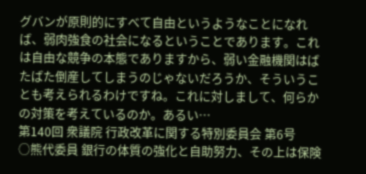グバンが原則的にすべて自由というようなことになれば、弱肉強食の社会になるということであります。これは自由な競争の本態でありますから、弱い金融機関はばたばた倒産してしまうのじゃないだろうか、そういうことも考えられるわけですね。これに対しまして、何らかの対策を考えているのか。あるい…
第140回 衆議院 行政改革に関する特別委員会 第6号
○熊代委員 銀行の体質の強化と自助努力、その上は保険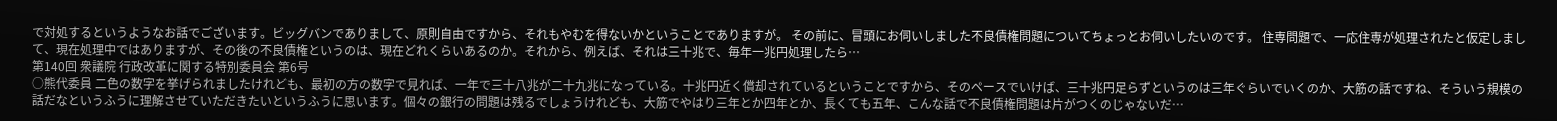で対処するというようなお話でございます。ビッグバンでありまして、原則自由ですから、それもやむを得ないかということでありますが。 その前に、冒頭にお伺いしました不良債権問題についてちょっとお伺いしたいのです。 住専問題で、一応住専が処理されたと仮定しまして、現在処理中ではありますが、その後の不良債権というのは、現在どれくらいあるのか。それから、例えば、それは三十兆で、毎年一兆円処理したら…
第140回 衆議院 行政改革に関する特別委員会 第6号
○熊代委員 二色の数字を挙げられましたけれども、最初の方の数字で見れば、一年で三十八兆が二十九兆になっている。十兆円近く償却されているということですから、そのペースでいけば、三十兆円足らずというのは三年ぐらいでいくのか、大筋の話ですね、そういう規模の話だなというふうに理解させていただきたいというふうに思います。個々の銀行の問題は残るでしょうけれども、大筋でやはり三年とか四年とか、長くても五年、こんな話で不良債権問題は片がつくのじゃないだ…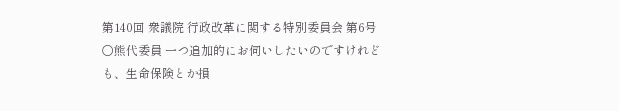第140回 衆議院 行政改革に関する特別委員会 第6号
○熊代委員 一つ追加的にお伺いしたいのですけれども、生命保険とか損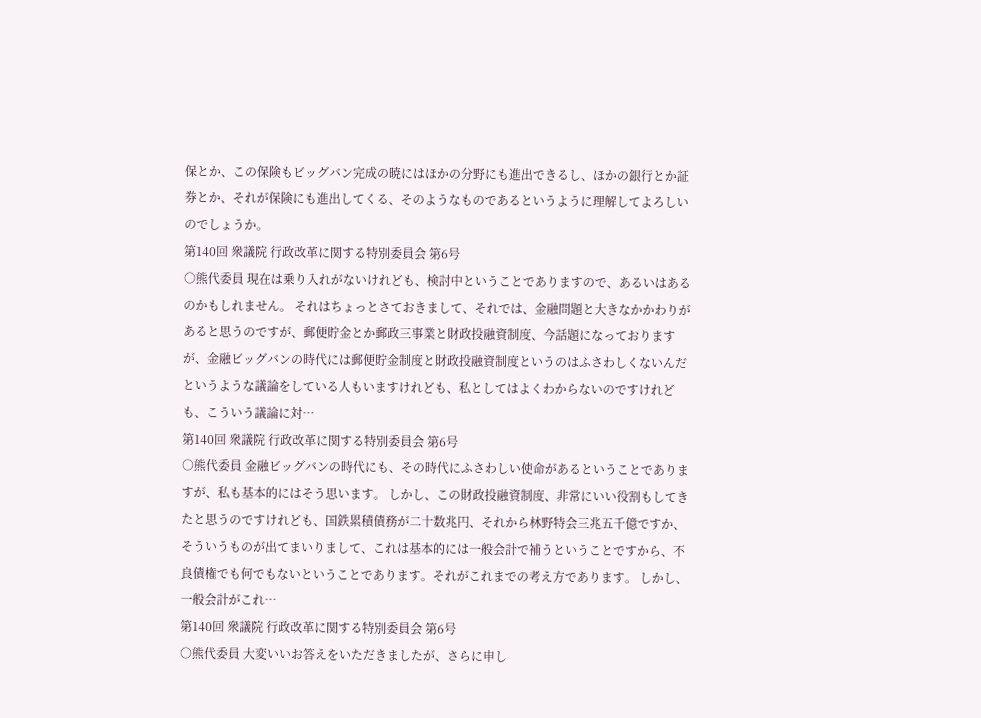保とか、この保険もビッグバン完成の暁にはほかの分野にも進出できるし、ほかの銀行とか証券とか、それが保険にも進出してくる、そのようなものであるというように理解してよろしいのでしょうか。
第140回 衆議院 行政改革に関する特別委員会 第6号
○熊代委員 現在は乗り入れがないけれども、検討中ということでありますので、あるいはあるのかもしれません。 それはちょっとさておきまして、それでは、金融問題と大きなかかわりがあると思うのですが、郵便貯金とか郵政三事業と財政投融資制度、今話題になっておりますが、金融ビッグバンの時代には郵便貯金制度と財政投融資制度というのはふさわしくないんだというような議論をしている人もいますけれども、私としてはよくわからないのですけれども、こういう議論に対…
第140回 衆議院 行政改革に関する特別委員会 第6号
○熊代委員 金融ビッグバンの時代にも、その時代にふさわしい使命があるということでありますが、私も基本的にはそう思います。 しかし、この財政投融資制度、非常にいい役割もしてきたと思うのですけれども、国鉄累積債務が二十数兆円、それから林野特会三兆五千億ですか、そういうものが出てまいりまして、これは基本的には一般会計で補うということですから、不良債権でも何でもないということであります。それがこれまでの考え方であります。 しかし、一般会計がこれ…
第140回 衆議院 行政改革に関する特別委員会 第6号
○熊代委員 大変いいお答えをいただきましたが、さらに申し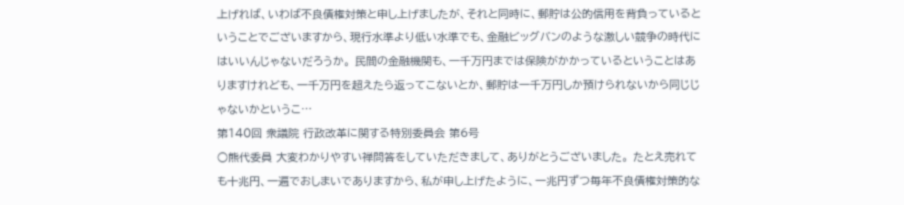上げれば、いわば不良債権対策と申し上げましたが、それと同時に、郵貯は公的信用を背負っているということでございますから、現行水準より低い水準でも、金融ビッグバンのような激しい競争の時代にはいいんじゃないだろうか。 民間の金融機関も、一千万円までは保険がかかっているということはありますけれども、一千万円を超えたら返ってこないとか、郵貯は一千万円しか預けられないから同じじゃないかというこ…
第140回 衆議院 行政改革に関する特別委員会 第6号
○熊代委員 大変わかりやすい禅問答をしていただきまして、ありがとうございました。 たとえ売れても十兆円、一遍でおしまいでありますから、私が申し上げたように、一兆円ずつ毎年不良債権対策的な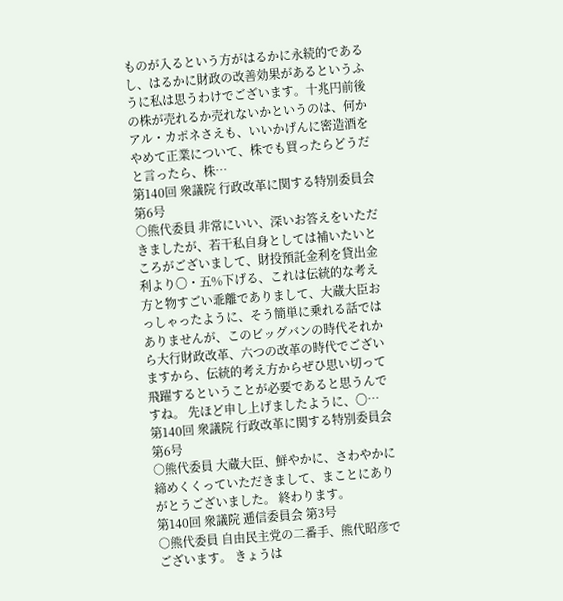ものが入るという方がはるかに永続的であるし、はるかに財政の改善効果があるというふうに私は思うわけでございます。十兆円前後の株が売れるか売れないかというのは、何かアル・カポネさえも、いいかげんに密造酒をやめて正業について、株でも買ったらどうだと言ったら、株…
第140回 衆議院 行政改革に関する特別委員会 第6号
○熊代委員 非常にいい、深いお答えをいただきましたが、若干私自身としては補いたいところがございまして、財投預託金利を貸出金利より〇・五%下げる、これは伝統的な考え方と物すごい乖離でありまして、大蔵大臣おっしゃったように、そう簡単に乗れる話ではありませんが、このビッグバンの時代それから大行財政改革、六つの改革の時代でございますから、伝統的考え方からぜひ思い切って飛躍するということが必要であると思うんですね。 先ほど申し上げましたように、〇…
第140回 衆議院 行政改革に関する特別委員会 第6号
○熊代委員 大蔵大臣、鮮やかに、さわやかに締めくくっていただきまして、まことにありがとうございました。 終わります。
第140回 衆議院 逓信委員会 第3号
○熊代委員 自由民主党の二番手、熊代昭彦でございます。 きょうは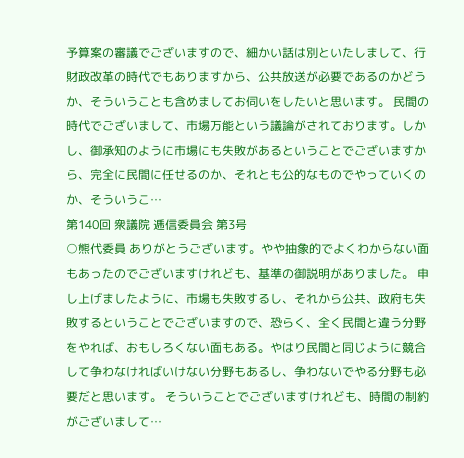予算案の審議でございますので、細かい話は別といたしまして、行財政改革の時代でもありますから、公共放送が必要であるのかどうか、そういうことも含めましてお伺いをしたいと思います。 民間の時代でございまして、市場万能という議論がされております。しかし、御承知のように市場にも失敗があるということでございますから、完全に民間に任せるのか、それとも公的なものでやっていくのか、そういうこ…
第140回 衆議院 逓信委員会 第3号
○熊代委員 ありがとうございます。やや抽象的でよくわからない面もあったのでございますけれども、基準の御説明がありました。 申し上げましたように、市場も失敗するし、それから公共、政府も失敗するということでございますので、恐らく、全く民間と違う分野をやれば、おもしろくない面もある。やはり民間と同じように競合して争わなければいけない分野もあるし、争わないでやる分野も必要だと思います。 そういうことでございますけれども、時間の制約がございまして…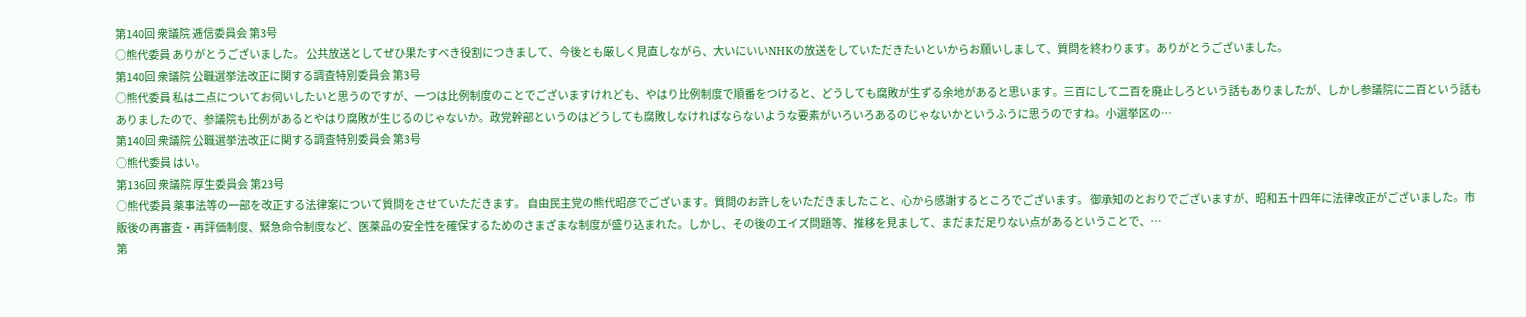第140回 衆議院 逓信委員会 第3号
○熊代委員 ありがとうございました。 公共放送としてぜひ果たすべき役割につきまして、今後とも厳しく見直しながら、大いにいいNHKの放送をしていただきたいといからお願いしまして、質問を終わります。ありがとうございました。
第140回 衆議院 公職選挙法改正に関する調査特別委員会 第3号
○熊代委員 私は二点についてお伺いしたいと思うのですが、一つは比例制度のことでございますけれども、やはり比例制度で順番をつけると、どうしても腐敗が生ずる余地があると思います。三百にして二百を廃止しろという話もありましたが、しかし参議院に二百という話もありましたので、参議院も比例があるとやはり腐敗が生じるのじゃないか。政党幹部というのはどうしても腐敗しなければならないような要素がいろいろあるのじゃないかというふうに思うのですね。小選挙区の…
第140回 衆議院 公職選挙法改正に関する調査特別委員会 第3号
○熊代委員 はい。
第136回 衆議院 厚生委員会 第23号
○熊代委員 薬事法等の一部を改正する法律案について質問をさせていただきます。 自由民主党の熊代昭彦でございます。質問のお許しをいただきましたこと、心から感謝するところでございます。 御承知のとおりでございますが、昭和五十四年に法律改正がございました。市販後の再審査・再評価制度、緊急命令制度など、医薬品の安全性を確保するためのさまざまな制度が盛り込まれた。しかし、その後のエイズ問題等、推移を見まして、まだまだ足りない点があるということで、…
第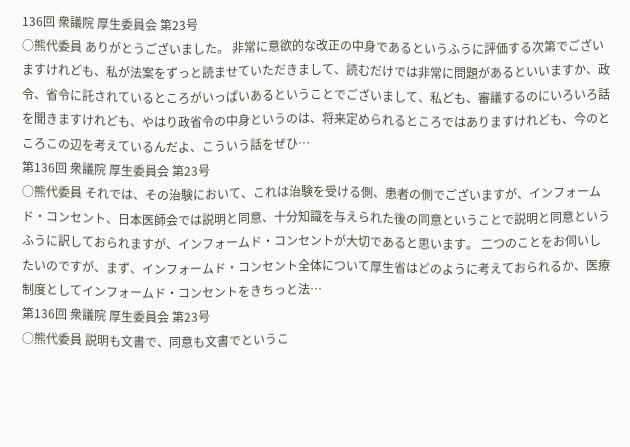136回 衆議院 厚生委員会 第23号
○熊代委員 ありがとうございました。 非常に意欲的な改正の中身であるというふうに評価する次第でございますけれども、私が法案をずっと読ませていただきまして、読むだけでは非常に問題があるといいますか、政令、省令に託されているところがいっぱいあるということでございまして、私ども、審議するのにいろいろ話を聞きますけれども、やはり政省令の中身というのは、将来定められるところではありますけれども、今のところこの辺を考えているんだよ、こういう話をぜひ…
第136回 衆議院 厚生委員会 第23号
○熊代委員 それでは、その治験において、これは治験を受ける側、患者の側でございますが、インフォームド・コンセント、日本医師会では説明と同意、十分知識を与えられた後の同意ということで説明と同意というふうに訳しておられますが、インフォームド・コンセントが大切であると思います。 二つのことをお伺いしたいのですが、まず、インフォームド・コンセント全体について厚生省はどのように考えておられるか、医療制度としてインフォームド・コンセントをきちっと法…
第136回 衆議院 厚生委員会 第23号
○熊代委員 説明も文書で、同意も文書でというこ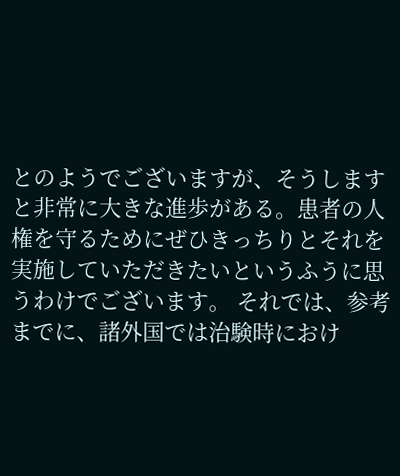とのようでございますが、そうしますと非常に大きな進歩がある。患者の人権を守るためにぜひきっちりとそれを実施していただきたいというふうに思うわけでございます。 それでは、参考までに、諸外国では治験時におけ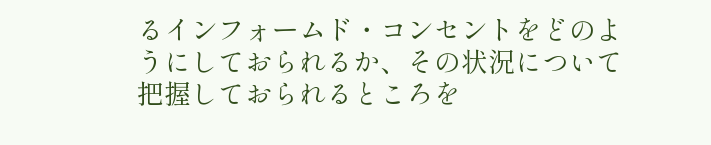るインフォームド・コンセントをどのようにしておられるか、その状況について把握しておられるところを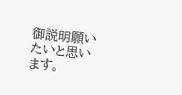御説明願いたいと思います。